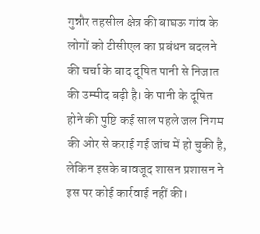गुन्नौर तहसील क्षेत्र की बाघऊ गांव के लोगों को टीसीएल का प्रबंधन बदलने की चर्चा के बाद दूषित पानी से निजात की उम्मीद बढ़ी है। के पानी के दूषित होने की पुष्टि कई साल पहले जल निगम की ओर से कराई गई जांच में हो चुकी है, लेकिन इसके बावजूद शासन प्रशासन ने इस पर कोई कार्रवाई नहीं की।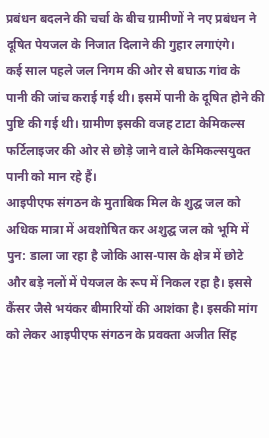प्रबंधन बदलने की चर्चा के बीच ग्रामीणों ने नए प्रबंधन ने दूषित पेयजल के निजात दिलाने की गुहार लगाएंगे।
कई साल पहले जल निगम की ओर से बघाऊ गांव के पानी की जांच कराई गई थी। इसमें पानी के दूषित होने की पुष्टि की गई थी। ग्रामीण इसकी वजह टाटा केमिकल्स फर्टिलाइजर की ओर से छोड़े जाने वाले केमिकल्सयुक्त पानी को मान रहे हैं।
आइपीएफ संगठन के मुताबिक मिल के शुद्घ जल को अधिक मात्रा में अवशोषित कर अशुद्घ जल को भूमि में पुन: डाला जा रहा है जोकि आस-पास के क्षेत्र में छोटे और बड़े नलों में पेयजल के रूप में निकल रहा है। इससे कैंसर जैसे भयंकर बीमारियों की आशंका है। इसकी मांग को लेकर आइपीएफ संगठन के प्रवक्ता अजीत सिंह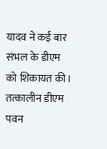यादव ने कई बार संभल के डीएम को शिकायत की।
तत्कालीन डीएम पवन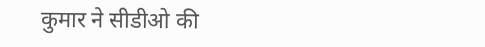कुमार ने सीडीओ की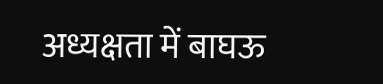अध्यक्षता में बाघऊ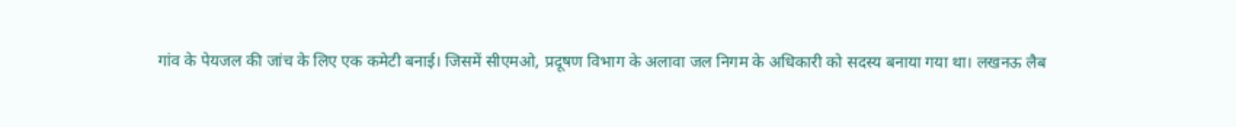गांव के पेयजल की जांच के लिए एक कमेटी बनाई। जिसमें सीएमओ, प्रदूषण विभाग के अलावा जल निगम के अधिकारी को सदस्य बनाया गया था। लखनऊ लैब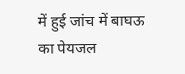में हुई जांच में बाघऊ का पेयजल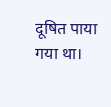दूषित पाया गया था।